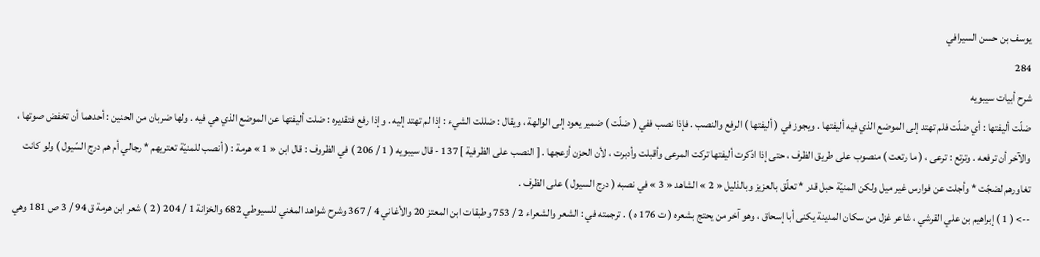يوسف بن حسن السيرافي
284
شرح أبيات سيبويه
ضلّت أليفتها : أي ضلّت فلم تهتد إلى الموضع الذي فيه أليفتها . ويجوز في ( أليفتها ) الرفع والنصب . فإذا نصب ففي ( ضلّت ) ضمير يعود إلى الوالهة ، ويقال : ضللت الشيء : إذا لم تهتد إليه . وإذا رفع فتقديره : ضلت أليفتها عن الموضع الذي هي فيه . ولها ضربان من الحنين : أحدهما أن تخفض صوتها ، والآخر أن ترفعه . وترتع : ترعى ، ( ما رتعت ) منصوب على طريق الظرف ، حتى إذا ادّكرت أليفتها تركت المرعى وأقبلت وأدبرت ، لأن الحزن أزعجها . [ النصب على الظرفية ] 137 - قال سيبويه ( 1 / 206 ) في الظروف : قال ابن « 1 » هرمة : ( أنصب للمنيّة تعتريهم * رجالي أم هم درج السّيول ) ولو كانت تغاورهم لضجّت * وأجلت عن فوارس غير ميل ولكن المنيّة حبل قدر * تعلّق بالعزيز وبالذليل « 2 » الشاهد « 3 » في نصبه ( درج السيول ) على الظرف .
--> ( 1 ) إبراهيم بن علي القرشي ، شاعر غزل من سكان المدينة يكنى أبا إسحاق ، وهو آخر من يحتج بشعره ( ت 176 ه ) . ترجمته في : الشعر والشعراء 2 / 753 وطبقات ابن المعتز 20 والأغاني 4 / 367 وشرح شواهد المغني للسيوطي 682 والخزانة 1 / 204 ( 2 ) شعر ابن هرمة ق 94 / 3 ص 181 وهي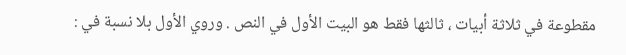مقطوعة في ثلاثة أبيات ، ثالثها فقط هو البيت الأول في النص . وروي الأول بلا نسبة في :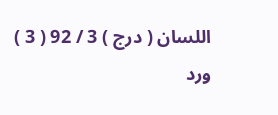اللسان ( درج ) 3 / 92 ( 3 ) ورد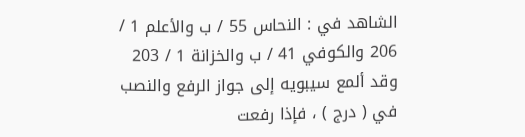الشاهد في : النحاس 55 / ب والأعلم 1 / 206 والكوفي 41 / ب والخزانة 1 / 203 وقد ألمع سيبويه إلى جواز الرفع والنصب في ( درج ) ، فإذا رفعت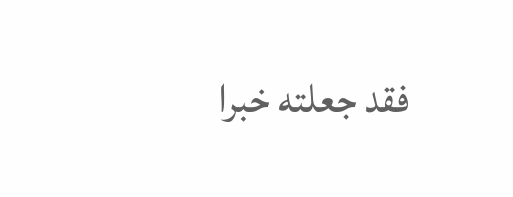فقد جعلته خبرا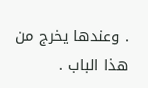. وعندها يخرج من هذا الباب .